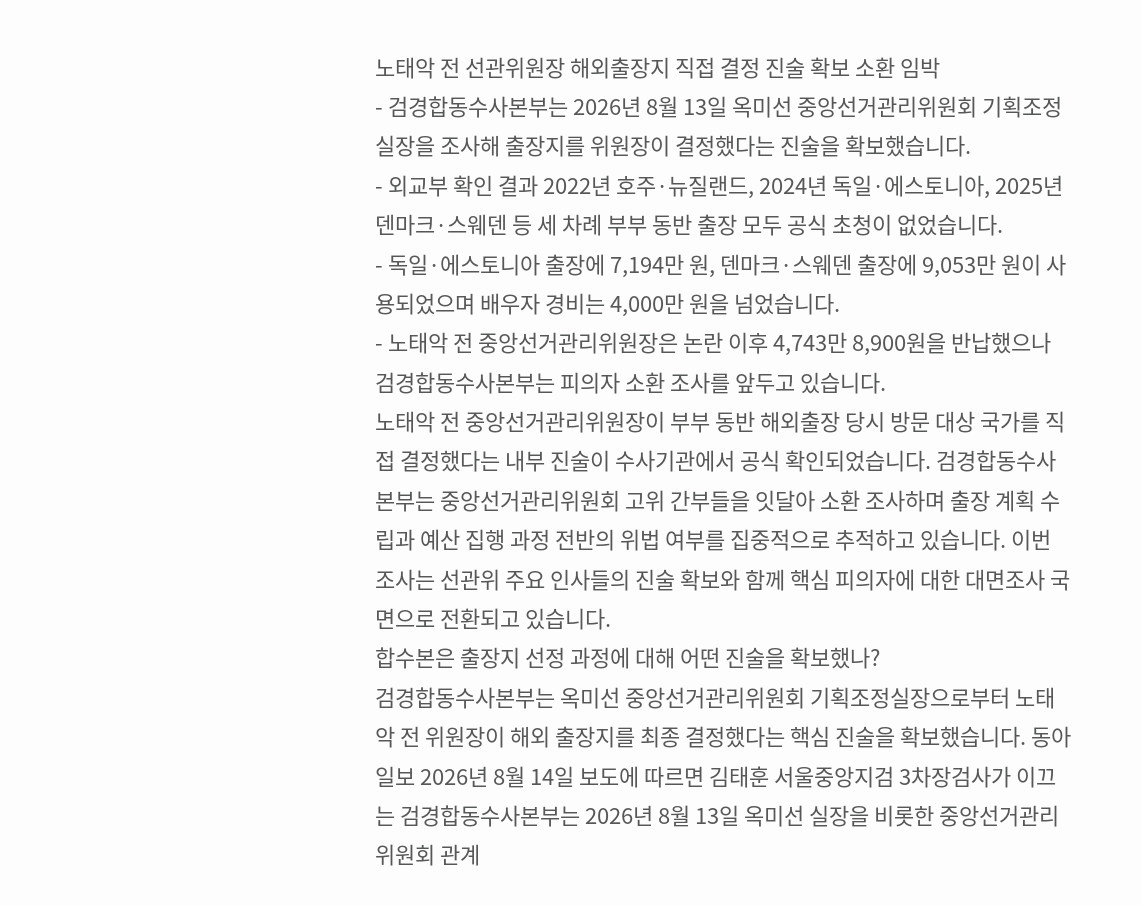노태악 전 선관위원장 해외출장지 직접 결정 진술 확보 소환 임박
- 검경합동수사본부는 2026년 8월 13일 옥미선 중앙선거관리위원회 기획조정실장을 조사해 출장지를 위원장이 결정했다는 진술을 확보했습니다.
- 외교부 확인 결과 2022년 호주·뉴질랜드, 2024년 독일·에스토니아, 2025년 덴마크·스웨덴 등 세 차례 부부 동반 출장 모두 공식 초청이 없었습니다.
- 독일·에스토니아 출장에 7,194만 원, 덴마크·스웨덴 출장에 9,053만 원이 사용되었으며 배우자 경비는 4,000만 원을 넘었습니다.
- 노태악 전 중앙선거관리위원장은 논란 이후 4,743만 8,900원을 반납했으나 검경합동수사본부는 피의자 소환 조사를 앞두고 있습니다.
노태악 전 중앙선거관리위원장이 부부 동반 해외출장 당시 방문 대상 국가를 직접 결정했다는 내부 진술이 수사기관에서 공식 확인되었습니다. 검경합동수사본부는 중앙선거관리위원회 고위 간부들을 잇달아 소환 조사하며 출장 계획 수립과 예산 집행 과정 전반의 위법 여부를 집중적으로 추적하고 있습니다. 이번 조사는 선관위 주요 인사들의 진술 확보와 함께 핵심 피의자에 대한 대면조사 국면으로 전환되고 있습니다.
합수본은 출장지 선정 과정에 대해 어떤 진술을 확보했나?
검경합동수사본부는 옥미선 중앙선거관리위원회 기획조정실장으로부터 노태악 전 위원장이 해외 출장지를 최종 결정했다는 핵심 진술을 확보했습니다. 동아일보 2026년 8월 14일 보도에 따르면 김태훈 서울중앙지검 3차장검사가 이끄는 검경합동수사본부는 2026년 8월 13일 옥미선 실장을 비롯한 중앙선거관리위원회 관계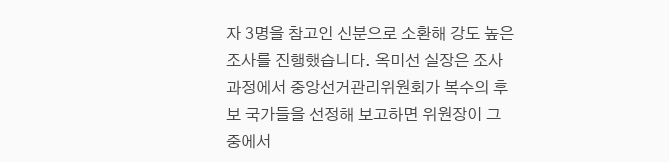자 3명을 참고인 신분으로 소환해 강도 높은 조사를 진행했습니다. 옥미선 실장은 조사 과정에서 중앙선거관리위원회가 복수의 후보 국가들을 선정해 보고하면 위원장이 그중에서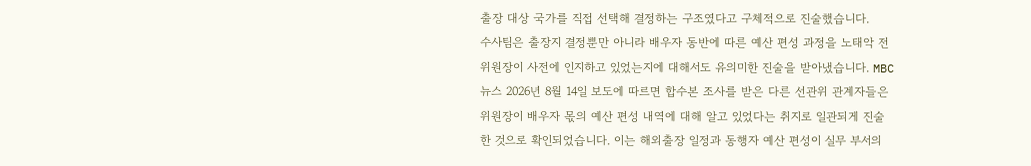출장 대상 국가를 직접 선택해 결정하는 구조였다고 구체적으로 진술했습니다.
수사팀은 출장지 결정뿐만 아니라 배우자 동반에 따른 예산 편성 과정을 노태악 전 위원장이 사전에 인지하고 있었는지에 대해서도 유의미한 진술을 받아냈습니다. MBC 뉴스 2026년 8월 14일 보도에 따르면 합수본 조사를 받은 다른 선관위 관계자들은 위원장이 배우자 몫의 예산 편성 내역에 대해 알고 있었다는 취지로 일관되게 진술한 것으로 확인되었습니다. 이는 해외출장 일정과 동행자 예산 편성이 실무 부서의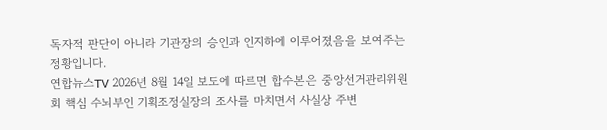독자적 판단이 아니라 기관장의 승인과 인지하에 이루어졌음을 보여주는 정황입니다.
연합뉴스TV 2026년 8월 14일 보도에 따르면 합수본은 중앙선거관리위원회 핵심 수뇌부인 기획조정실장의 조사를 마치면서 사실상 주변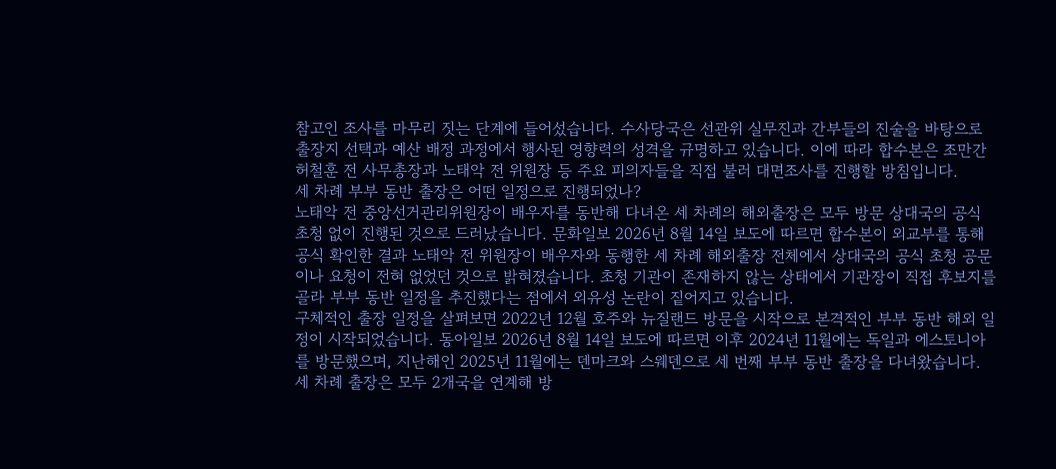참고인 조사를 마무리 짓는 단계에 들어섰습니다. 수사당국은 선관위 실무진과 간부들의 진술을 바탕으로 출장지 선택과 예산 배정 과정에서 행사된 영향력의 성격을 규명하고 있습니다. 이에 따라 합수본은 조만간 허철훈 전 사무총장과 노태악 전 위원장 등 주요 피의자들을 직접 불러 대면조사를 진행할 방침입니다.
세 차례 부부 동반 출장은 어떤 일정으로 진행되었나?
노태악 전 중앙선거관리위원장이 배우자를 동반해 다녀온 세 차례의 해외출장은 모두 방문 상대국의 공식 초청 없이 진행된 것으로 드러났습니다. 문화일보 2026년 8월 14일 보도에 따르면 합수본이 외교부를 통해 공식 확인한 결과 노태악 전 위원장이 배우자와 동행한 세 차례 해외출장 전체에서 상대국의 공식 초청 공문이나 요청이 전혀 없었던 것으로 밝혀졌습니다. 초청 기관이 존재하지 않는 상태에서 기관장이 직접 후보지를 골라 부부 동반 일정을 추진했다는 점에서 외유성 논란이 짙어지고 있습니다.
구체적인 출장 일정을 살펴보면 2022년 12월 호주와 뉴질랜드 방문을 시작으로 본격적인 부부 동반 해외 일정이 시작되었습니다. 동아일보 2026년 8월 14일 보도에 따르면 이후 2024년 11월에는 독일과 에스토니아를 방문했으며, 지난해인 2025년 11월에는 덴마크와 스웨덴으로 세 번째 부부 동반 출장을 다녀왔습니다. 세 차례 출장은 모두 2개국을 연계해 방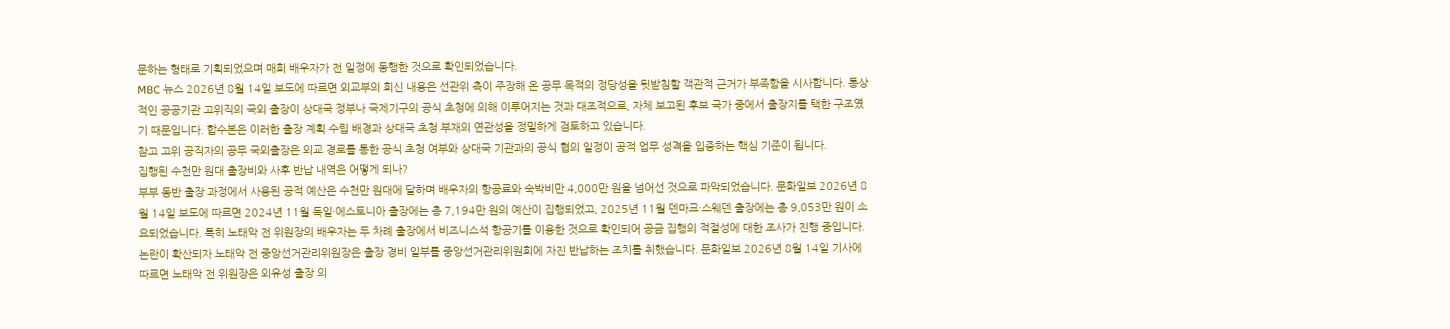문하는 형태로 기획되었으며 매회 배우자가 전 일정에 동행한 것으로 확인되었습니다.
MBC 뉴스 2026년 8월 14일 보도에 따르면 외교부의 회신 내용은 선관위 측이 주장해 온 공무 목적의 정당성을 뒷받침할 객관적 근거가 부족함을 시사합니다. 통상적인 공공기관 고위직의 국외 출장이 상대국 정부나 국제기구의 공식 초청에 의해 이루어지는 것과 대조적으로, 자체 보고된 후보 국가 중에서 출장지를 택한 구조였기 때문입니다. 합수본은 이러한 출장 계획 수립 배경과 상대국 초청 부재의 연관성을 정밀하게 검토하고 있습니다.
참고 고위 공직자의 공무 국외출장은 외교 경로를 통한 공식 초청 여부와 상대국 기관과의 공식 협의 일정이 공적 업무 성격을 입증하는 핵심 기준이 됩니다.
집행된 수천만 원대 출장비와 사후 반납 내역은 어떻게 되나?
부부 동반 출장 과정에서 사용된 공적 예산은 수천만 원대에 달하며 배우자의 항공료와 숙박비만 4,000만 원을 넘어선 것으로 파악되었습니다. 문화일보 2026년 8월 14일 보도에 따르면 2024년 11월 독일·에스토니아 출장에는 총 7,194만 원의 예산이 집행되었고, 2025년 11월 덴마크·스웨덴 출장에는 총 9,053만 원이 소요되었습니다. 특히 노태악 전 위원장의 배우자는 두 차례 출장에서 비즈니스석 항공기를 이용한 것으로 확인되어 공금 집행의 적절성에 대한 조사가 진행 중입니다.
논란이 확산되자 노태악 전 중앙선거관리위원장은 출장 경비 일부를 중앙선거관리위원회에 자진 반납하는 조치를 취했습니다. 문화일보 2026년 8월 14일 기사에 따르면 노태악 전 위원장은 외유성 출장 의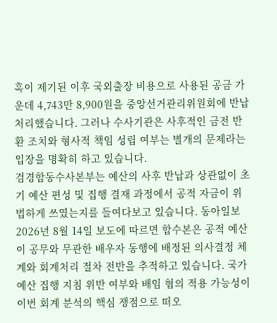혹이 제기된 이후 국외출장 비용으로 사용된 공금 가운데 4,743만 8,900원을 중앙선거관리위원회에 반납 처리했습니다. 그러나 수사기관은 사후적인 금전 반환 조치와 형사적 책임 성립 여부는 별개의 문제라는 입장을 명확히 하고 있습니다.
검경합동수사본부는 예산의 사후 반납과 상관없이 초기 예산 편성 및 집행 결재 과정에서 공적 자금이 위법하게 쓰였는지를 들여다보고 있습니다. 동아일보 2026년 8월 14일 보도에 따르면 합수본은 공적 예산이 공무와 무관한 배우자 동행에 배정된 의사결정 체계와 회계처리 절차 전반을 추적하고 있습니다. 국가 예산 집행 지침 위반 여부와 배임 혐의 적용 가능성이 이번 회계 분석의 핵심 쟁점으로 떠오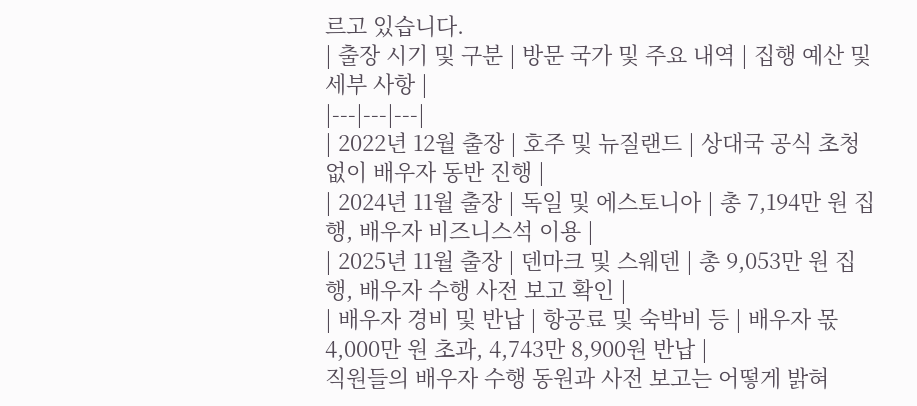르고 있습니다.
| 출장 시기 및 구분 | 방문 국가 및 주요 내역 | 집행 예산 및 세부 사항 |
|---|---|---|
| 2022년 12월 출장 | 호주 및 뉴질랜드 | 상대국 공식 초청 없이 배우자 동반 진행 |
| 2024년 11월 출장 | 독일 및 에스토니아 | 총 7,194만 원 집행, 배우자 비즈니스석 이용 |
| 2025년 11월 출장 | 덴마크 및 스웨덴 | 총 9,053만 원 집행, 배우자 수행 사전 보고 확인 |
| 배우자 경비 및 반납 | 항공료 및 숙박비 등 | 배우자 몫 4,000만 원 초과, 4,743만 8,900원 반납 |
직원들의 배우자 수행 동원과 사전 보고는 어떻게 밝혀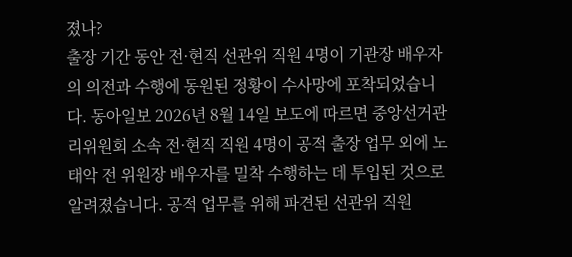졌나?
출장 기간 동안 전·현직 선관위 직원 4명이 기관장 배우자의 의전과 수행에 동원된 정황이 수사망에 포착되었습니다. 동아일보 2026년 8월 14일 보도에 따르면 중앙선거관리위원회 소속 전·현직 직원 4명이 공적 출장 업무 외에 노태악 전 위원장 배우자를 밀착 수행하는 데 투입된 것으로 알려졌습니다. 공적 업무를 위해 파견된 선관위 직원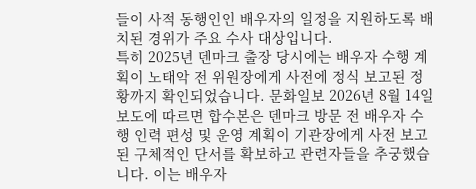들이 사적 동행인인 배우자의 일정을 지원하도록 배치된 경위가 주요 수사 대상입니다.
특히 2025년 덴마크 출장 당시에는 배우자 수행 계획이 노태악 전 위원장에게 사전에 정식 보고된 정황까지 확인되었습니다. 문화일보 2026년 8월 14일 보도에 따르면 합수본은 덴마크 방문 전 배우자 수행 인력 편성 및 운영 계획이 기관장에게 사전 보고된 구체적인 단서를 확보하고 관련자들을 추궁했습니다. 이는 배우자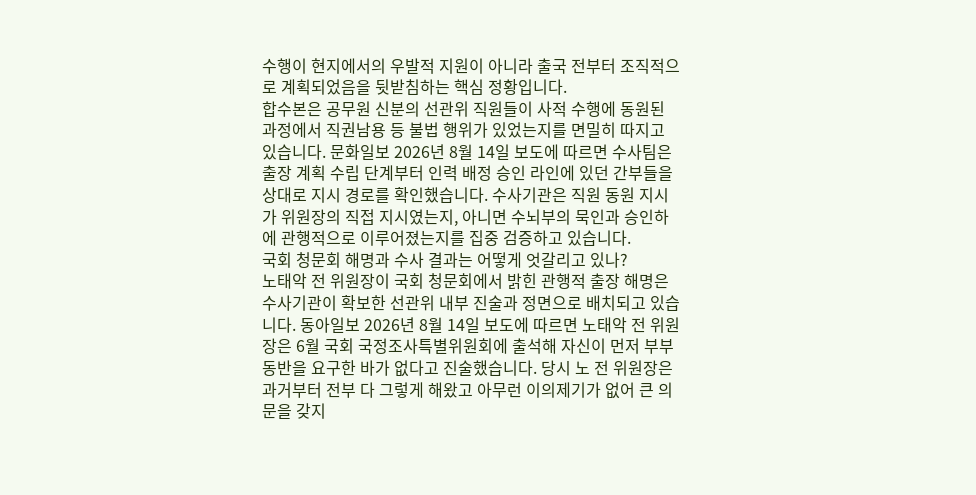수행이 현지에서의 우발적 지원이 아니라 출국 전부터 조직적으로 계획되었음을 뒷받침하는 핵심 정황입니다.
합수본은 공무원 신분의 선관위 직원들이 사적 수행에 동원된 과정에서 직권남용 등 불법 행위가 있었는지를 면밀히 따지고 있습니다. 문화일보 2026년 8월 14일 보도에 따르면 수사팀은 출장 계획 수립 단계부터 인력 배정 승인 라인에 있던 간부들을 상대로 지시 경로를 확인했습니다. 수사기관은 직원 동원 지시가 위원장의 직접 지시였는지, 아니면 수뇌부의 묵인과 승인하에 관행적으로 이루어졌는지를 집중 검증하고 있습니다.
국회 청문회 해명과 수사 결과는 어떻게 엇갈리고 있나?
노태악 전 위원장이 국회 청문회에서 밝힌 관행적 출장 해명은 수사기관이 확보한 선관위 내부 진술과 정면으로 배치되고 있습니다. 동아일보 2026년 8월 14일 보도에 따르면 노태악 전 위원장은 6월 국회 국정조사특별위원회에 출석해 자신이 먼저 부부 동반을 요구한 바가 없다고 진술했습니다. 당시 노 전 위원장은 과거부터 전부 다 그렇게 해왔고 아무런 이의제기가 없어 큰 의문을 갖지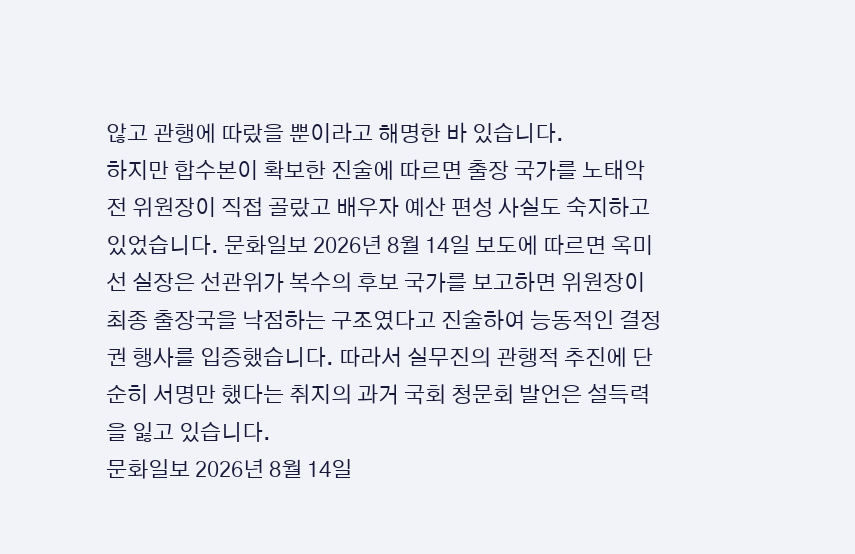않고 관행에 따랐을 뿐이라고 해명한 바 있습니다.
하지만 합수본이 확보한 진술에 따르면 출장 국가를 노태악 전 위원장이 직접 골랐고 배우자 예산 편성 사실도 숙지하고 있었습니다. 문화일보 2026년 8월 14일 보도에 따르면 옥미선 실장은 선관위가 복수의 후보 국가를 보고하면 위원장이 최종 출장국을 낙점하는 구조였다고 진술하여 능동적인 결정권 행사를 입증했습니다. 따라서 실무진의 관행적 추진에 단순히 서명만 했다는 취지의 과거 국회 청문회 발언은 설득력을 잃고 있습니다.
문화일보 2026년 8월 14일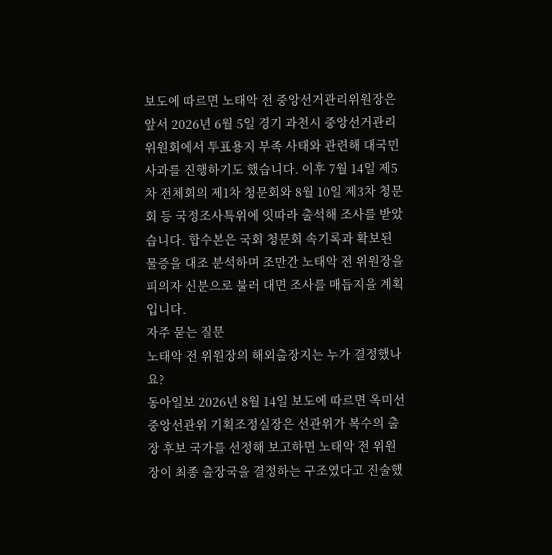보도에 따르면 노태악 전 중앙선거관리위원장은 앞서 2026년 6월 5일 경기 과천시 중앙선거관리위원회에서 투표용지 부족 사태와 관련해 대국민 사과를 진행하기도 했습니다. 이후 7월 14일 제5차 전체회의 제1차 청문회와 8월 10일 제3차 청문회 등 국정조사특위에 잇따라 출석해 조사를 받았습니다. 합수본은 국회 청문회 속기록과 확보된 물증을 대조 분석하며 조만간 노태악 전 위원장을 피의자 신분으로 불러 대면 조사를 매듭지을 계획입니다.
자주 묻는 질문
노태악 전 위원장의 해외출장지는 누가 결정했나요?
동아일보 2026년 8월 14일 보도에 따르면 옥미선 중앙선관위 기획조정실장은 선관위가 복수의 출장 후보 국가를 선정해 보고하면 노태악 전 위원장이 최종 출장국을 결정하는 구조였다고 진술했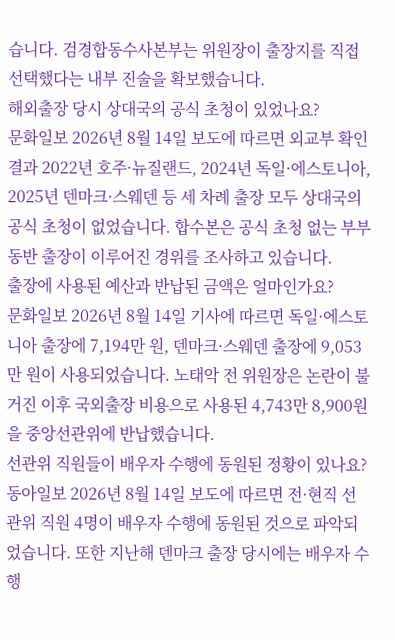습니다. 검경합동수사본부는 위원장이 출장지를 직접 선택했다는 내부 진술을 확보했습니다.
해외출장 당시 상대국의 공식 초청이 있었나요?
문화일보 2026년 8월 14일 보도에 따르면 외교부 확인 결과 2022년 호주·뉴질랜드, 2024년 독일·에스토니아, 2025년 덴마크·스웨덴 등 세 차례 출장 모두 상대국의 공식 초청이 없었습니다. 합수본은 공식 초청 없는 부부 동반 출장이 이루어진 경위를 조사하고 있습니다.
출장에 사용된 예산과 반납된 금액은 얼마인가요?
문화일보 2026년 8월 14일 기사에 따르면 독일·에스토니아 출장에 7,194만 원, 덴마크·스웨덴 출장에 9,053만 원이 사용되었습니다. 노태악 전 위원장은 논란이 불거진 이후 국외출장 비용으로 사용된 4,743만 8,900원을 중앙선관위에 반납했습니다.
선관위 직원들이 배우자 수행에 동원된 정황이 있나요?
동아일보 2026년 8월 14일 보도에 따르면 전·현직 선관위 직원 4명이 배우자 수행에 동원된 것으로 파악되었습니다. 또한 지난해 덴마크 출장 당시에는 배우자 수행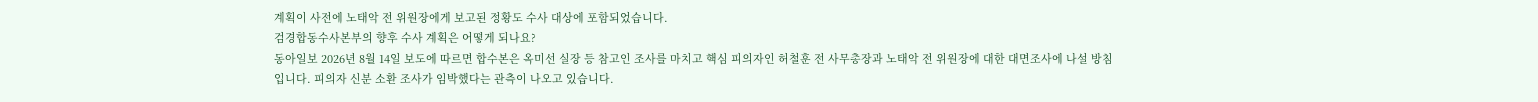계획이 사전에 노태악 전 위원장에게 보고된 정황도 수사 대상에 포함되었습니다.
검경합동수사본부의 향후 수사 계획은 어떻게 되나요?
동아일보 2026년 8월 14일 보도에 따르면 합수본은 옥미선 실장 등 참고인 조사를 마치고 핵심 피의자인 허철훈 전 사무총장과 노태악 전 위원장에 대한 대면조사에 나설 방침입니다. 피의자 신분 소환 조사가 임박했다는 관측이 나오고 있습니다.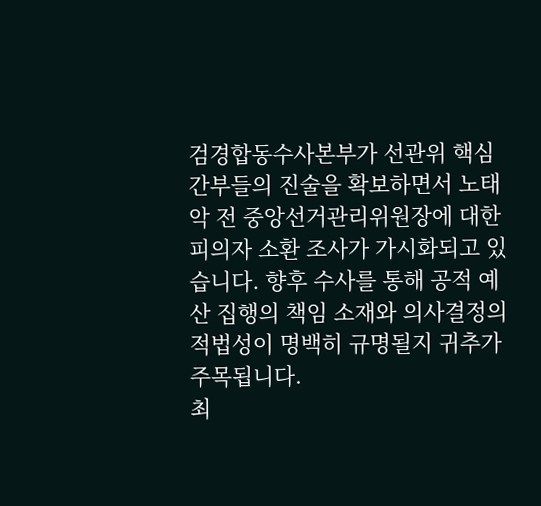검경합동수사본부가 선관위 핵심 간부들의 진술을 확보하면서 노태악 전 중앙선거관리위원장에 대한 피의자 소환 조사가 가시화되고 있습니다. 향후 수사를 통해 공적 예산 집행의 책임 소재와 의사결정의 적법성이 명백히 규명될지 귀추가 주목됩니다.
최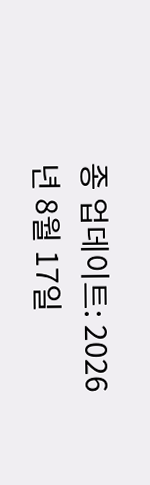종 업데이트: 2026년 8월 17일